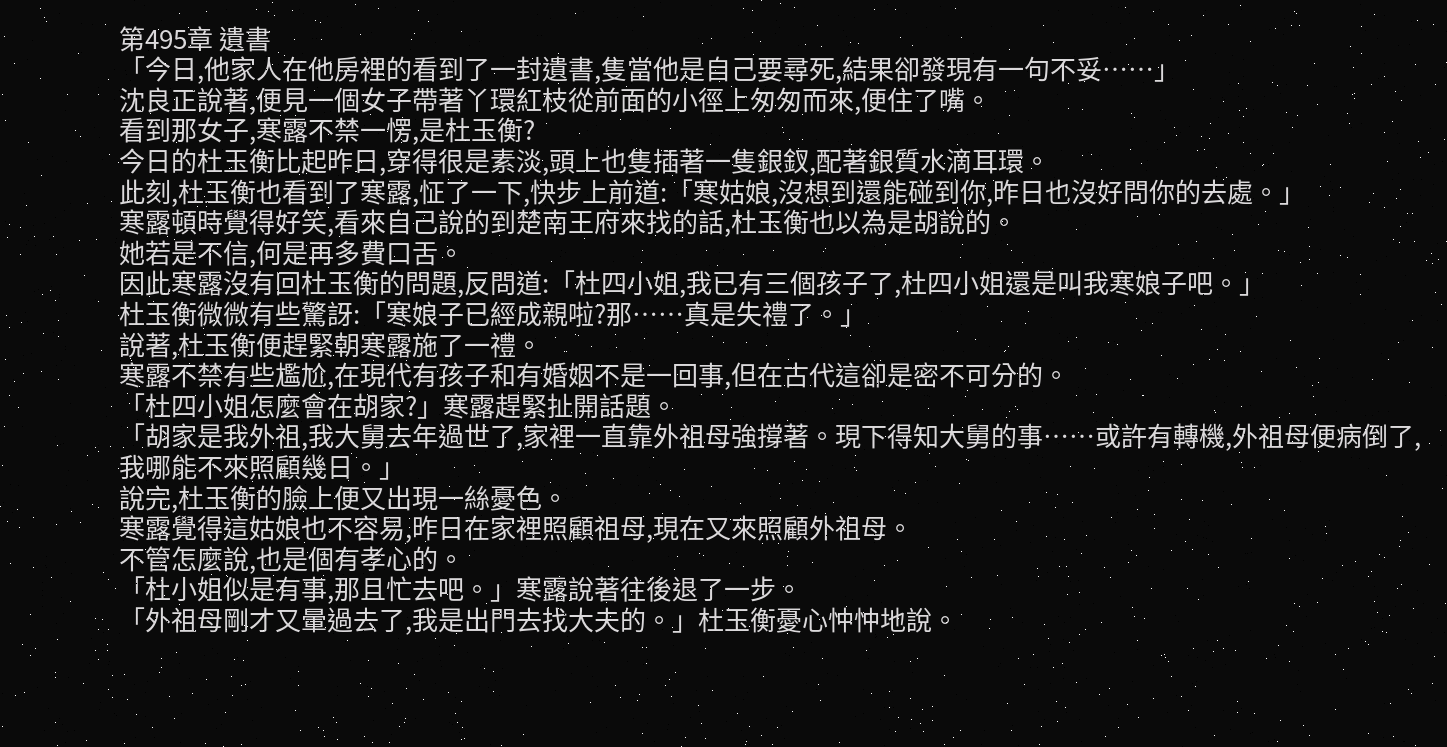第495章 遺書
「今日,他家人在他房裡的看到了一封遺書,隻當他是自己要尋死,結果卻發現有一句不妥……」
沈良正說著,便見一個女子帶著丫環紅枝從前面的小徑上匆匆而來,便住了嘴。
看到那女子,寒露不禁一愣,是杜玉衡?
今日的杜玉衡比起昨日,穿得很是素淡,頭上也隻插著一隻銀釵,配著銀質水滴耳環。
此刻,杜玉衡也看到了寒露,怔了一下,快步上前道:「寒姑娘,沒想到還能碰到你,昨日也沒好問你的去處。」
寒露頓時覺得好笑,看來自己說的到楚南王府來找的話,杜玉衡也以為是胡說的。
她若是不信,何是再多費口舌。
因此寒露沒有回杜玉衡的問題,反問道:「杜四小姐,我已有三個孩子了,杜四小姐還是叫我寒娘子吧。」
杜玉衡微微有些驚訝:「寒娘子已經成親啦?那……真是失禮了。」
說著,杜玉衡便趕緊朝寒露施了一禮。
寒露不禁有些尷尬,在現代有孩子和有婚姻不是一回事,但在古代這卻是密不可分的。
「杜四小姐怎麼會在胡家?」寒露趕緊扯開話題。
「胡家是我外祖,我大舅去年過世了,家裡一直靠外祖母強撐著。現下得知大舅的事……或許有轉機,外祖母便病倒了,我哪能不來照顧幾日。」
說完,杜玉衡的臉上便又出現一絲憂色。
寒露覺得這姑娘也不容易,昨日在家裡照顧祖母,現在又來照顧外祖母。
不管怎麼說,也是個有孝心的。
「杜小姐似是有事,那且忙去吧。」寒露說著往後退了一步。
「外祖母剛才又暈過去了,我是出門去找大夫的。」杜玉衡憂心忡忡地說。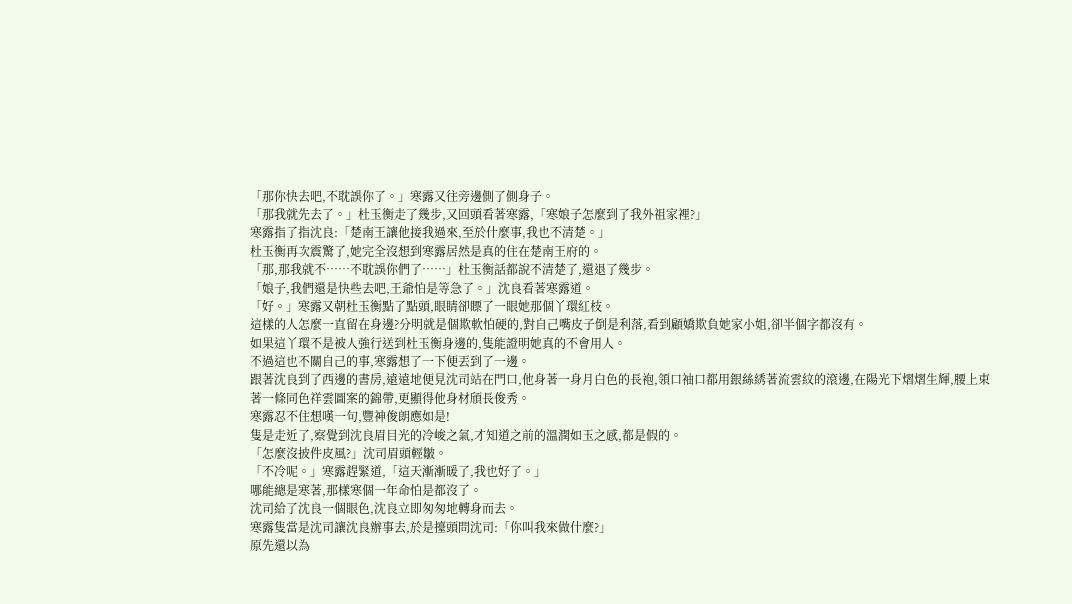「那你快去吧,不耽誤你了。」寒露又往旁邊側了側身子。
「那我就先去了。」杜玉衡走了幾步,又回頭看著寒露,「寒娘子怎麼到了我外祖家裡?」
寒露指了指沈良:「楚南王讓他接我過來,至於什麼事,我也不清楚。」
杜玉衡再次震驚了,她完全沒想到寒露居然是真的住在楚南王府的。
「那,那我就不……不耽誤你們了……」杜玉衡話都說不清楚了,還退了幾步。
「娘子,我們還是快些去吧,王爺怕是等急了。」沈良看著寒露道。
「好。」寒露又朝杜玉衡點了點頭,眼睛卻瞟了一眼她那個丫環紅枝。
這樣的人怎麼一直留在身邊?分明就是個欺軟怕硬的,對自己嘴皮子倒是利落,看到顧嬌欺負她家小姐,卻半個字都沒有。
如果這丫環不是被人強行送到杜玉衡身邊的,隻能證明她真的不會用人。
不過這也不關自己的事,寒露想了一下便丟到了一邊。
跟著沈良到了西邊的書房,遠遠地便見沈司站在門口,他身著一身月白色的長袍,領口袖口都用銀絲綉著流雲紋的滾邊,在陽光下熠熠生輝,腰上束著一條同色祥雲圖案的錦帶,更顯得他身材頎長俊秀。
寒露忍不住想嘆一句,豐神俊朗應如是!
隻是走近了,察覺到沈良眉目光的冷峻之氣,才知道之前的溫潤如玉之感,都是假的。
「怎麼沒披件皮風?」沈司眉頭輕皺。
「不冷呢。」寒露趕緊道,「這天漸漸暖了,我也好了。」
哪能總是寒著,那樣寒個一年命怕是都沒了。
沈司給了沈良一個眼色,沈良立即匆匆地轉身而去。
寒露隻當是沈司讓沈良辦事去,於是擡頭問沈司:「你叫我來做什麼?」
原先還以為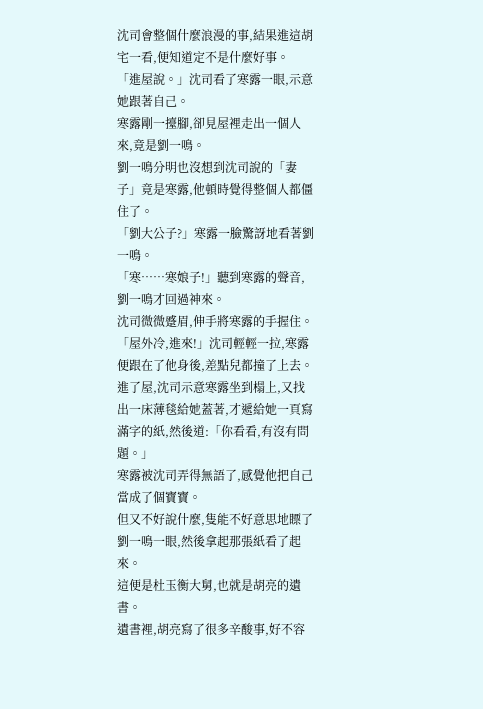沈司會整個什麼浪漫的事,結果進這胡宅一看,便知道定不是什麼好事。
「進屋說。」沈司看了寒露一眼,示意她跟著自己。
寒露剛一擡腳,卻見屋裡走出一個人來,竟是劉一鳴。
劉一鳴分明也沒想到沈司說的「妻子」竟是寒露,他頓時覺得整個人都僵住了。
「劉大公子?」寒露一臉驚訝地看著劉一鳴。
「寒……寒娘子!」聽到寒露的聲音,劉一鳴才回過神來。
沈司微微蹙眉,伸手將寒露的手握住。
「屋外冷,進來!」沈司輕輕一拉,寒露便跟在了他身後,差點兒都撞了上去。
進了屋,沈司示意寒露坐到榻上,又找出一床薄毯給她蓋著,才遞給她一頁寫滿字的紙,然後道:「你看看,有沒有問題。」
寒露被沈司弄得無語了,感覺他把自己當成了個寶寶。
但又不好說什麼,隻能不好意思地瞟了劉一鳴一眼,然後拿起那張紙看了起來。
這便是杜玉衡大舅,也就是胡亮的遺書。
遺書裡,胡亮寫了很多辛酸事,好不容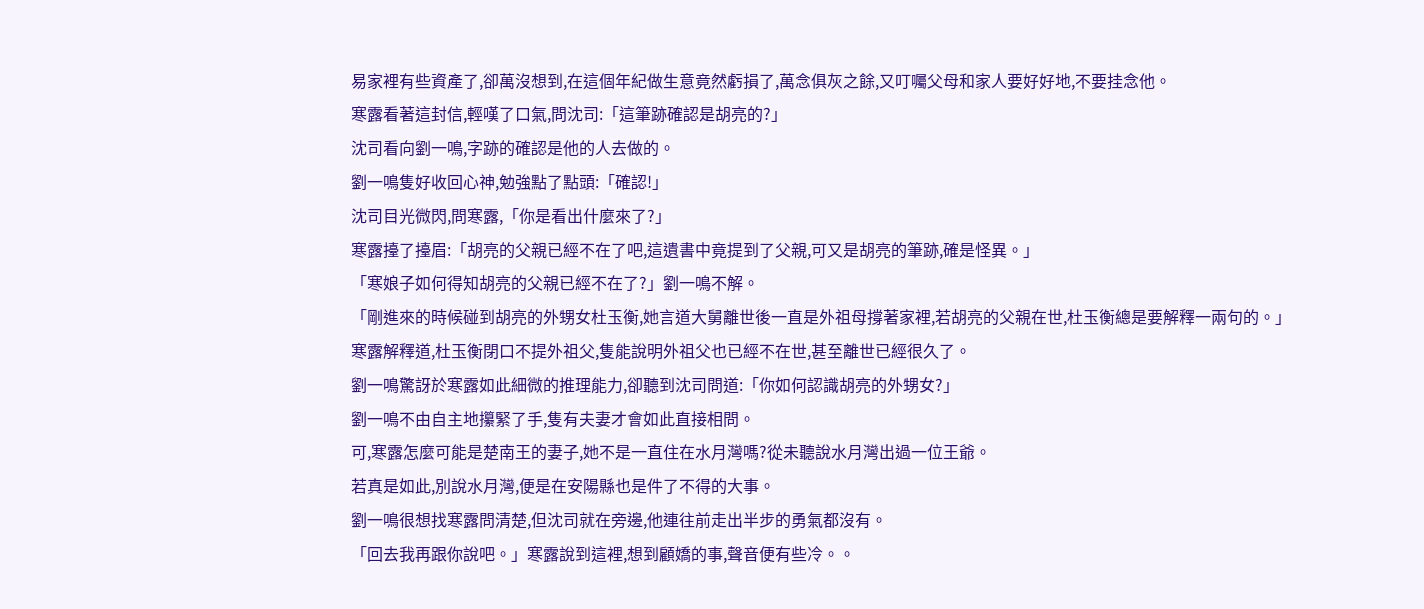易家裡有些資產了,卻萬沒想到,在這個年紀做生意竟然虧損了,萬念俱灰之餘,又叮囑父母和家人要好好地,不要挂念他。
寒露看著這封信,輕嘆了口氣,問沈司:「這筆跡確認是胡亮的?」
沈司看向劉一鳴,字跡的確認是他的人去做的。
劉一鳴隻好收回心神,勉強點了點頭:「確認!」
沈司目光微閃,問寒露,「你是看出什麼來了?」
寒露擡了擡眉:「胡亮的父親已經不在了吧,這遺書中竟提到了父親,可又是胡亮的筆跡,確是怪異。」
「寒娘子如何得知胡亮的父親已經不在了?」劉一鳴不解。
「剛進來的時候碰到胡亮的外甥女杜玉衡,她言道大舅離世後一直是外祖母撐著家裡,若胡亮的父親在世,杜玉衡總是要解釋一兩句的。」
寒露解釋道,杜玉衡閉口不提外祖父,隻能說明外祖父也已經不在世,甚至離世已經很久了。
劉一鳴驚訝於寒露如此細微的推理能力,卻聽到沈司問道:「你如何認識胡亮的外甥女?」
劉一鳴不由自主地攥緊了手,隻有夫妻才會如此直接相問。
可,寒露怎麼可能是楚南王的妻子,她不是一直住在水月灣嗎?從未聽說水月灣出過一位王爺。
若真是如此,別說水月灣,便是在安陽縣也是件了不得的大事。
劉一鳴很想找寒露問清楚,但沈司就在旁邊,他連往前走出半步的勇氣都沒有。
「回去我再跟你說吧。」寒露說到這裡,想到顧嬌的事,聲音便有些冷。。